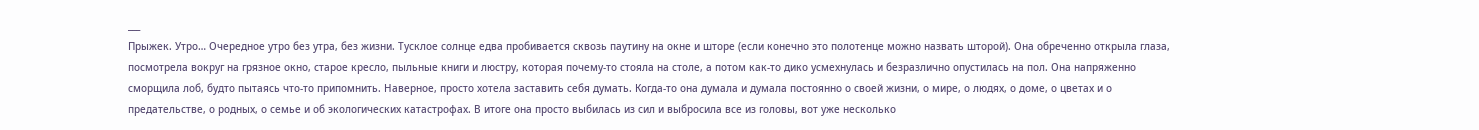___
Прыжек. Утро… Очередное утро без утра, без жизни. Тусклое солнце едва пробивается сквозь паутину на окне и шторе (если конечно это полотенце можно назвать шторой). Она обреченно открыла глаза, посмотрела вокруг на грязное окно, старое кресло, пыльные книги и люстру, которая почему-то стояла на столе, а потом как-то дико усмехнулась и безразлично опустилась на пол. Она напряженно сморщила лоб, будто пытаясь что-то припомнить. Наверное, просто хотела заставить себя думать. Когда-то она думала и думала постоянно о своей жизни, о мире, о людях, о доме, о цветах и о предательстве, о родных, о семье и об экологических катастрофах. В итоге она просто выбилась из сил и выбросила все из головы, вот уже несколько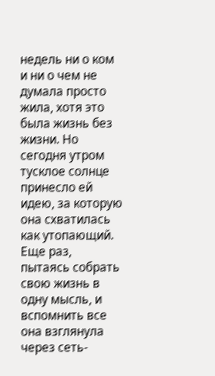недель ни о ком и ни о чем не думала просто жила, хотя это была жизнь без жизни. Но сегодня утром тусклое солнце принесло ей идею, за которую она схватилась как утопающий. Еще раз, пытаясь собрать свою жизнь в одну мысль, и вспомнить все она взглянула через сеть-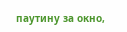паутину за окно,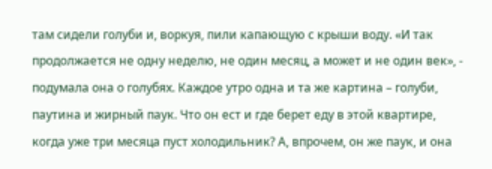там сидели голуби и, воркуя, пили капающую с крыши воду. «И так продолжается не одну неделю, не один месяц, а может и не один век», - подумала она о голубях. Каждое утро одна и та же картина – голуби, паутина и жирный паук. Что он ест и где берет еду в этой квартире, когда уже три месяца пуст холодильник? А, впрочем, он же паук, и она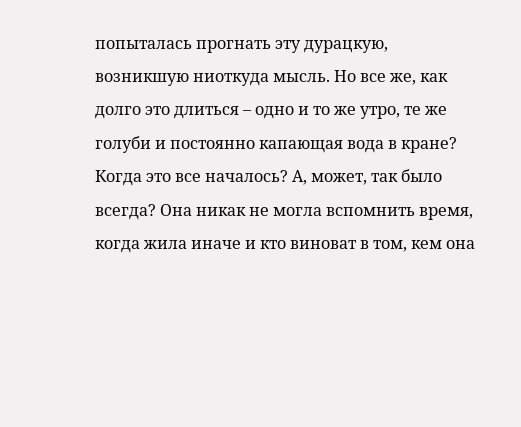попыталась прогнать эту дурацкую, возникшую ниоткуда мысль. Но все же, как долго это длиться – одно и то же утро, те же голуби и постоянно капающая вода в кране? Когда это все началось? А, может, так было всегда? Она никак не могла вспомнить время, когда жила иначе и кто виноват в том, кем она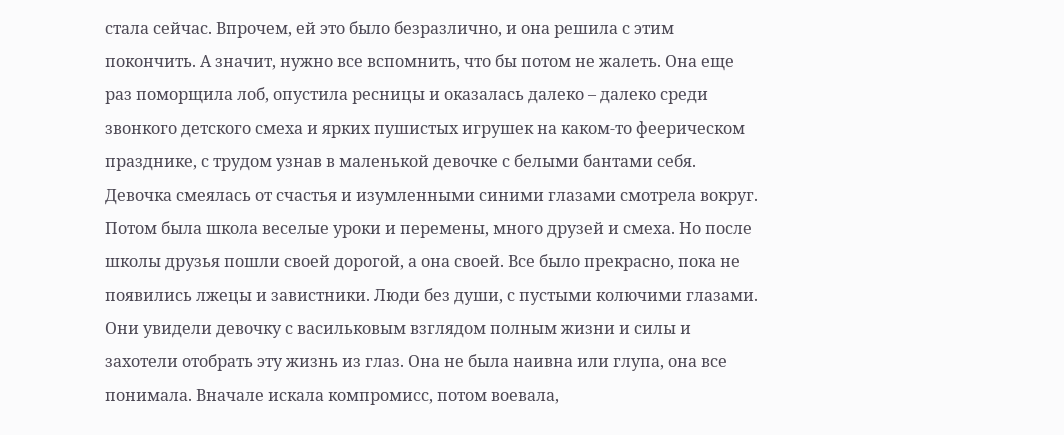стала сейчас. Впрочем, ей это было безразлично, и она решила с этим покончить. А значит, нужно все вспомнить, что бы потом не жалеть. Она еще раз поморщила лоб, опустила ресницы и оказалась далеко – далеко среди звонкого детского смеха и ярких пушистых игрушек на каком-то феерическом празднике, с трудом узнав в маленькой девочке с белыми бантами себя. Девочка смеялась от счастья и изумленными синими глазами смотрела вокруг. Потом была школа веселые уроки и перемены, много друзей и смеха. Но после школы друзья пошли своей дорогой, а она своей. Все было прекрасно, пока не появились лжецы и завистники. Люди без души, с пустыми колючими глазами. Они увидели девочку с васильковым взглядом полным жизни и силы и захотели отобрать эту жизнь из глаз. Она не была наивна или глупа, она все понимала. Вначале искала компромисс, потом воевала,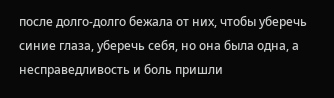после долго-долго бежала от них, чтобы уберечь синие глаза, уберечь себя, но она была одна, а несправедливость и боль пришли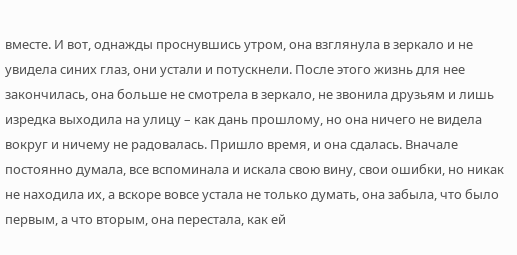вместе. И вот, однажды проснувшись утром, она взглянула в зеркало и не увидела синих глаз, они устали и потускнели. После этого жизнь для нее закончилась, она больше не смотрела в зеркало, не звонила друзьям и лишь изредка выходила на улицу – как дань прошлому, но она ничего не видела вокруг и ничему не радовалась. Пришло время, и она сдалась. Вначале постоянно думала, все вспоминала и искала свою вину, свои ошибки, но никак не находила их, а вскоре вовсе устала не только думать, она забыла, что было первым, а что вторым, она перестала, как ей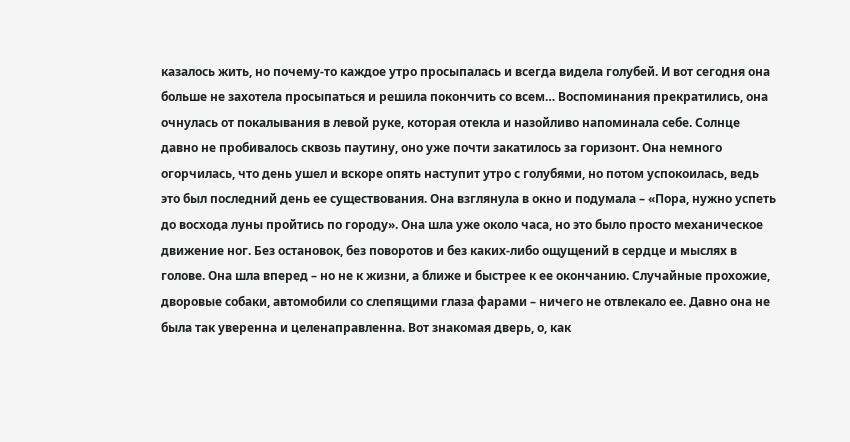казалось жить, но почему-то каждое утро просыпалась и всегда видела голубей. И вот сегодня она больше не захотела просыпаться и решила покончить со всем… Воспоминания прекратились, она очнулась от покалывания в левой руке, которая отекла и назойливо напоминала себе. Солнце давно не пробивалось сквозь паутину, оно уже почти закатилось за горизонт. Она немного огорчилась, что день ушел и вскоре опять наступит утро с голубями, но потом успокоилась, ведь это был последний день ее существования. Она взглянула в окно и подумала – «Пора, нужно успеть до восхода луны пройтись по городу». Она шла уже около часа, но это было просто механическое движение ног. Без остановок, без поворотов и без каких-либо ощущений в сердце и мыслях в голове. Она шла вперед – но не к жизни, а ближе и быстрее к ее окончанию. Случайные прохожие, дворовые собаки, автомобили со слепящими глаза фарами – ничего не отвлекало ее. Давно она не была так уверенна и целенаправленна. Вот знакомая дверь, о, как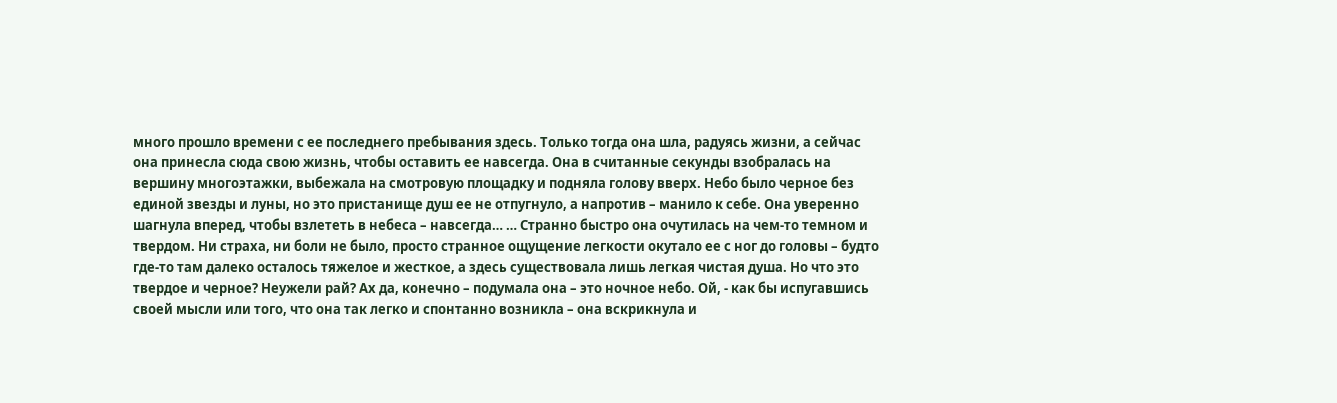много прошло времени с ее последнего пребывания здесь. Только тогда она шла, радуясь жизни, а сейчас она принесла сюда свою жизнь, чтобы оставить ее навсегда. Она в считанные секунды взобралась на вершину многоэтажки, выбежала на смотровую площадку и подняла голову вверх. Небо было черное без единой звезды и луны, но это пристанище душ ее не отпугнуло, а напротив – манило к себе. Она уверенно шагнула вперед, чтобы взлететь в небеса – навсегда… … Странно быстро она очутилась на чем-то темном и твердом. Ни страха, ни боли не было, просто странное ощущение легкости окутало ее с ног до головы – будто где-то там далеко осталось тяжелое и жесткое, а здесь существовала лишь легкая чистая душа. Но что это твердое и черное? Неужели рай? Ах да, конечно – подумала она – это ночное небо. Ой, - как бы испугавшись своей мысли или того, что она так легко и спонтанно возникла – она вскрикнула и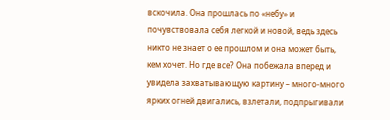вскочила. Она прошлась по «небу» и почувствовала себя легкой и новой, ведь здесь никто не знает о ее прошлом и она может быть, кем хочет. Но где все? Она побежала вперед и увидела захватывающую картину – много-много ярких огней двигались, взлетали, подпрыгивали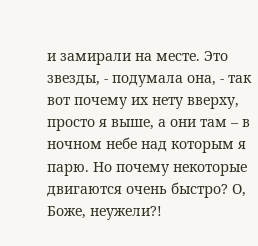и замирали на месте. Это звезды, - подумала она, - так вот почему их нету вверху, просто я выше, а они там – в ночном небе над которым я парю. Но почему некоторые двигаются очень быстро? О, Боже, неужели?!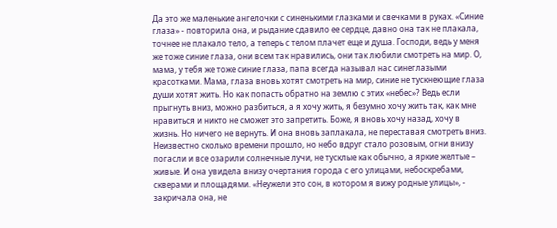Да это же маленькие ангелочки с синенькими глазками и свечками в руках. «Синие глаза» - повторила она, и рыдание сдавило ее сердце, давно она так не плакала, точнее не плакало тело, а теперь с телом плачет еще и душа. Господи, ведь у меня же тоже синие глаза, они всем так нравились, они так любили смотреть на мир. О, мама, у тебя же тоже синие глаза, папа всегда называл нас синеглазыми красотками. Мама, глаза вновь хотят смотреть на мир, синие не тускнеющие глаза души хотят жить. Но как попасть обратно на землю с этих «небес»? Ведь если прыгнуть вниз, можно разбиться, а я хочу жить, я безумно хочу жить так, как мне нравиться и никто не сможет это запретить. Боже, я вновь хочу назад, хочу в жизнь. Но ничего не вернуть. И она вновь заплакала, не переставая смотреть вниз. Неизвестно сколько времени прошло, но небо вдруг стало розовым, огни внизу погасли и все озарили солнечные лучи, не тусклые как обычно, а яркие желтые – живые. И она увидела внизу очертания города с его улицами, небоскребами, скверами и площадями. «Неужели это сон, в котором я вижу родные улицы», - закричала она, не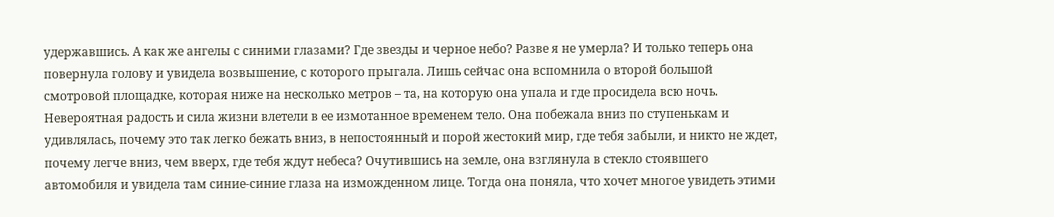удержавшись. А как же ангелы с синими глазами? Где звезды и черное небо? Разве я не умерла? И только теперь она повернула голову и увидела возвышение, с которого прыгала. Лишь сейчас она вспомнила о второй большой смотровой площадке, которая ниже на несколько метров – та, на которую она упала и где просидела всю ночь. Невероятная радость и сила жизни влетели в ее измотанное временем тело. Она побежала вниз по ступенькам и удивлялась, почему это так легко бежать вниз, в непостоянный и порой жестокий мир, где тебя забыли, и никто не ждет, почему легче вниз, чем вверх, где тебя ждут небеса? Очутившись на земле, она взглянула в стекло стоявшего автомобиля и увидела там синие-синие глаза на изможденном лице. Тогда она поняла, что хочет многое увидеть этими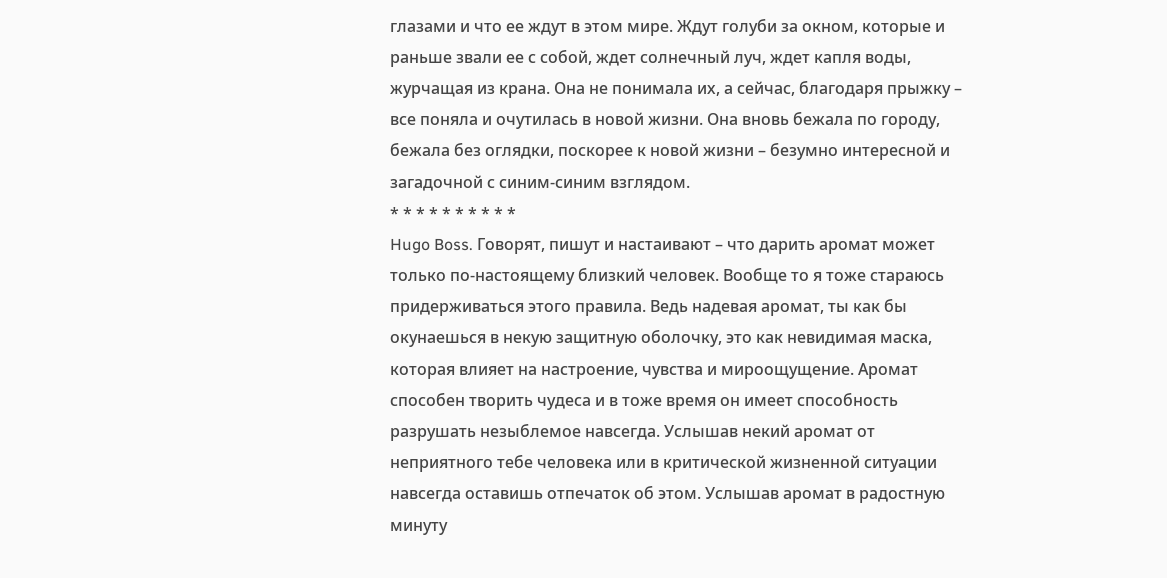глазами и что ее ждут в этом мире. Ждут голуби за окном, которые и раньше звали ее с собой, ждет солнечный луч, ждет капля воды, журчащая из крана. Она не понимала их, а сейчас, благодаря прыжку – все поняла и очутилась в новой жизни. Она вновь бежала по городу, бежала без оглядки, поскорее к новой жизни – безумно интересной и загадочной с синим-синим взглядом.
* * * * * * * * * *
Hugo Boss. Говорят, пишут и настаивают – что дарить аромат может только по-настоящему близкий человек. Вообще то я тоже стараюсь придерживаться этого правила. Ведь надевая аромат, ты как бы окунаешься в некую защитную оболочку, это как невидимая маска, которая влияет на настроение, чувства и мироощущение. Аромат способен творить чудеса и в тоже время он имеет способность разрушать незыблемое навсегда. Услышав некий аромат от неприятного тебе человека или в критической жизненной ситуации навсегда оставишь отпечаток об этом. Услышав аромат в радостную минуту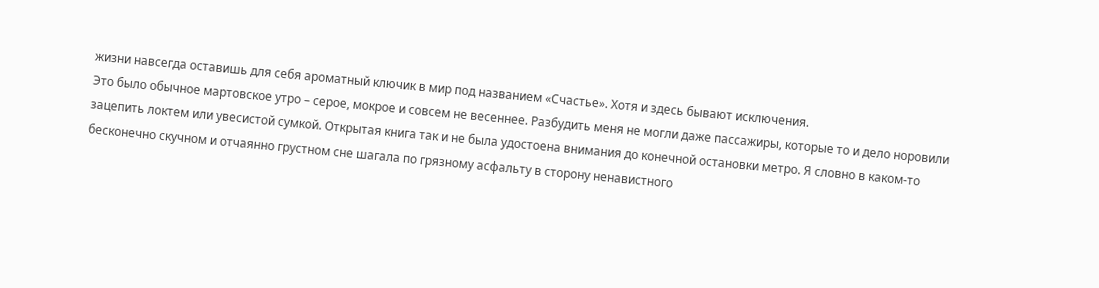жизни навсегда оставишь для себя ароматный ключик в мир под названием «Счастье». Хотя и здесь бывают исключения.
Это было обычное мартовское утро – серое, мокрое и совсем не весеннее. Разбудить меня не могли даже пассажиры, которые то и дело норовили зацепить локтем или увесистой сумкой. Открытая книга так и не была удостоена внимания до конечной остановки метро. Я словно в каком-то бесконечно скучном и отчаянно грустном сне шагала по грязному асфальту в сторону ненавистного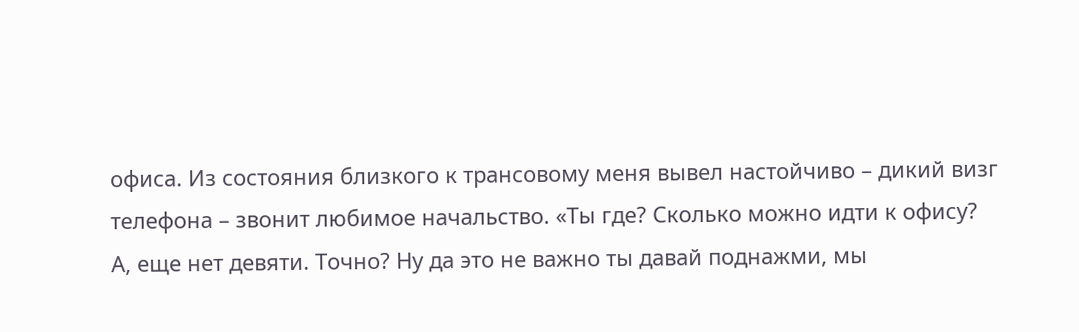офиса. Из состояния близкого к трансовому меня вывел настойчиво – дикий визг телефона – звонит любимое начальство. «Ты где? Сколько можно идти к офису? А, еще нет девяти. Точно? Ну да это не важно ты давай поднажми, мы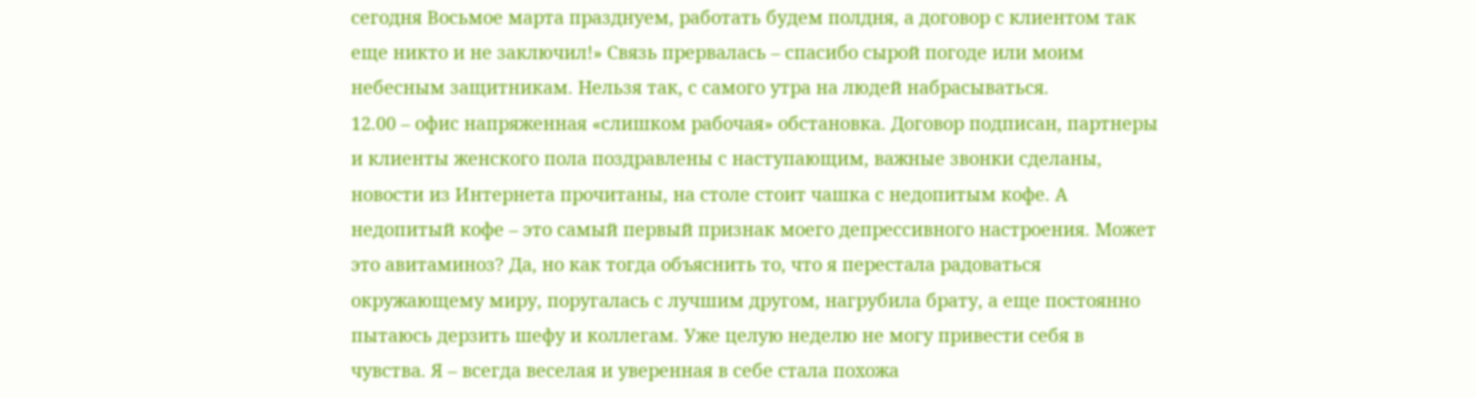сегодня Восьмое марта празднуем, работать будем полдня, а договор с клиентом так еще никто и не заключил!» Связь прервалась – спасибо сырой погоде или моим небесным защитникам. Нельзя так, с самого утра на людей набрасываться.
12.00 – офис напряженная «слишком рабочая» обстановка. Договор подписан, партнеры и клиенты женского пола поздравлены с наступающим, важные звонки сделаны, новости из Интернета прочитаны, на столе стоит чашка с недопитым кофе. А недопитый кофе – это самый первый признак моего депрессивного настроения. Может это авитаминоз? Да, но как тогда объяснить то, что я перестала радоваться окружающему миру, поругалась с лучшим другом, нагрубила брату, а еще постоянно пытаюсь дерзить шефу и коллегам. Уже целую неделю не могу привести себя в чувства. Я – всегда веселая и уверенная в себе стала похожа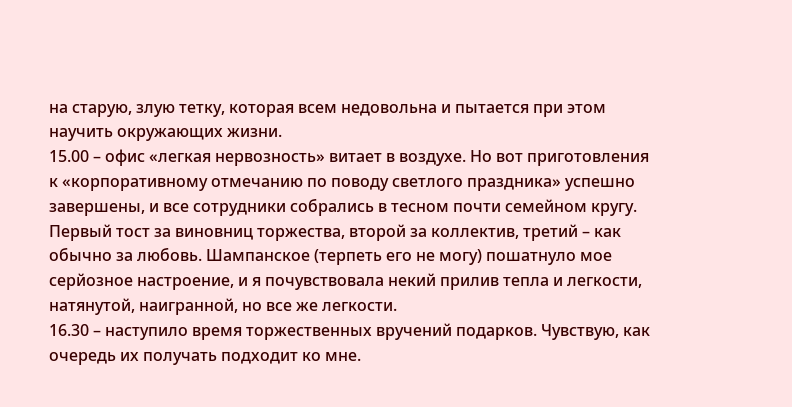на старую, злую тетку, которая всем недовольна и пытается при этом научить окружающих жизни.
15.00 – офис «легкая нервозность» витает в воздухе. Но вот приготовления к «корпоративному отмечанию по поводу светлого праздника» успешно завершены, и все сотрудники собрались в тесном почти семейном кругу. Первый тост за виновниц торжества, второй за коллектив, третий – как обычно за любовь. Шампанское (терпеть его не могу) пошатнуло мое серйозное настроение, и я почувствовала некий прилив тепла и легкости, натянутой, наигранной, но все же легкости.
16.30 – наступило время торжественных вручений подарков. Чувствую, как очередь их получать подходит ко мне.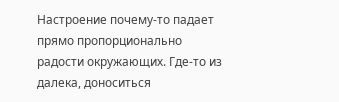Настроение почему-то падает прямо пропорционально радости окружающих. Где-то из далека, доноситься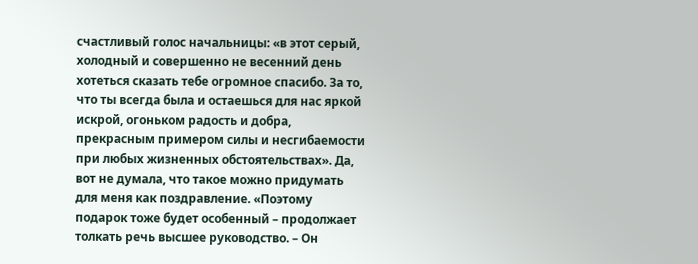счастливый голос начальницы: «в этот серый, холодный и совершенно не весенний день хотеться сказать тебе огромное спасибо. За то, что ты всегда была и остаешься для нас яркой искрой, огоньком радость и добра, прекрасным примером силы и несгибаемости при любых жизненных обстоятельствах». Да, вот не думала, что такое можно придумать для меня как поздравление. «Поэтому подарок тоже будет особенный – продолжает толкать речь высшее руководство. – Он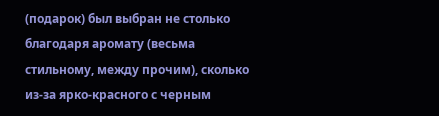(подарок) был выбран не столько благодаря аромату (весьма стильному, между прочим), сколько из-за ярко-красного с черным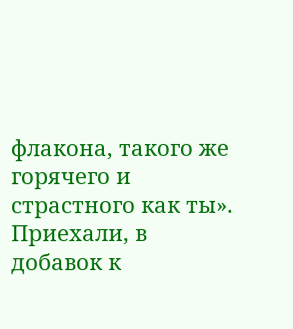флакона, такого же горячего и страстного как ты».
Приехали, в добавок к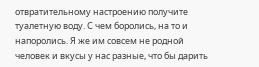отвратительному настроению получите туалетную воду. С чем боролись, на то и напоролись. Я же им совсем не родной человек и вкусы у нас разные, что бы дарить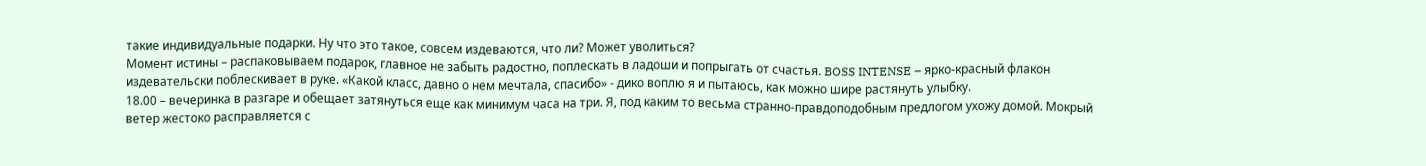такие индивидуальные подарки. Ну что это такое, совсем издеваются, что ли? Может уволиться?
Момент истины – распаковываем подарок, главное не забыть радостно, поплескать в ладоши и попрыгать от счастья. BOSS INTENSE – ярко-красный флакон издевательски поблескивает в руке. «Какой класс, давно о нем мечтала, спасибо» - дико воплю я и пытаюсь, как можно шире растянуть улыбку.
18.00 – вечеринка в разгаре и обещает затянуться еще как минимум часа на три. Я, под каким то весьма странно-правдоподобным предлогом ухожу домой. Мокрый ветер жестоко расправляется с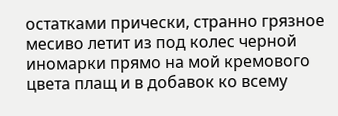остатками прически, странно грязное месиво летит из под колес черной иномарки прямо на мой кремового цвета плащ и в добавок ко всему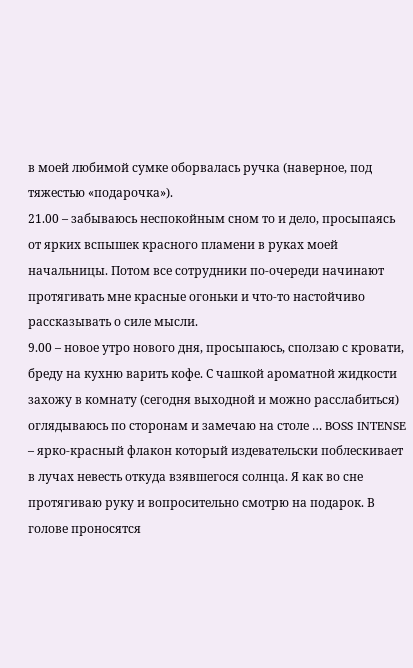в моей любимой сумке оборвалась ручка (наверное, под тяжестью «подарочка»).
21.00 – забываюсь неспокойным сном то и дело, просыпаясь от ярких вспышек красного пламени в руках моей начальницы. Потом все сотрудники по-очереди начинают протягивать мне красные огоньки и что-то настойчиво рассказывать о силе мысли.
9.00 – новое утро нового дня, просыпаюсь, сползаю с кровати, бреду на кухню варить кофе. С чашкой ароматной жидкости захожу в комнату (сегодня выходной и можно расслабиться) оглядываюсь по сторонам и замечаю на столе … BOSS INTENSE – ярко-красный флакон который издевательски поблескивает в лучах невесть откуда взявшегося солнца. Я как во сне протягиваю руку и вопросительно смотрю на подарок. В голове проносятся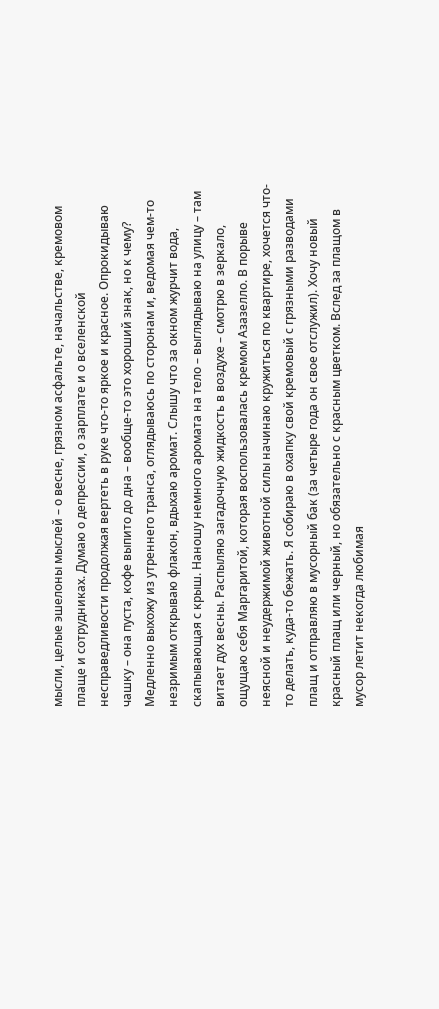мысли, целые эшелоны мыслей – о весне, грязном асфальте, начальстве, кремовом плаще и сотрудниках. Думаю о депрессии, о зарплате и о вселенской несправедливости продолжая вертеть в руке что-то яркое и красное. Опрокидываю чашку – она пуста, кофе выпито до дна – вообще-то это хороший знак, но к чему? Медленно выхожу из утреннего транса, оглядываюсь по сторонам и, ведомая чем-то незримым открываю флакон, вдыхаю аромат. Слышу что за окном журчит вода, скапывающая с крыш. Наношу немного аромата на тело – выглядываю на улицу – там витает дух весны. Распыляю загадочную жидкость в воздухе – смотрю в зеркало, ощущаю себя Маргаритой, которая воспользовалась кремом Азазелло. В порыве неясной и неудержимой животной силы начинаю кружиться по квартире, хочется что-то делать, куда-то бежать. Я собираю в охапку свой кремовый с грязными разводами плащ и отправляю в мусорный бак (за четыре года он свое отслужил). Хочу новый красный плащ или черный, но обязательно с красным цветком. Вслед за плащом в мусор летит некогда любимая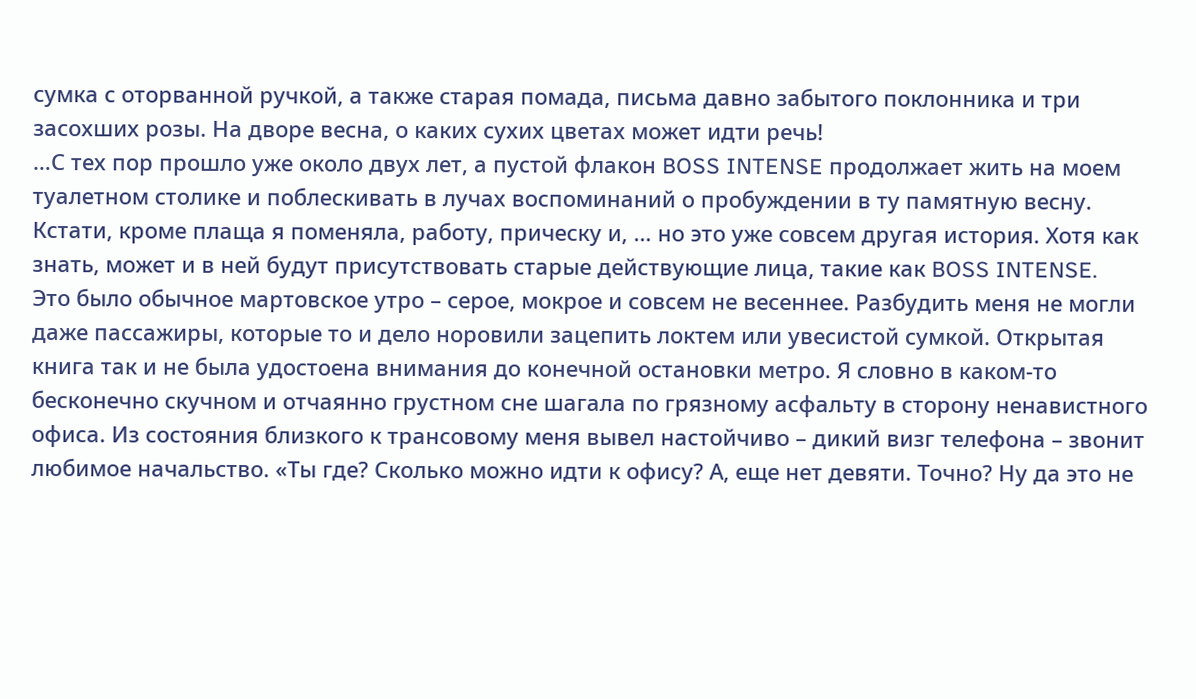сумка с оторванной ручкой, а также старая помада, письма давно забытого поклонника и три засохших розы. На дворе весна, о каких сухих цветах может идти речь!
…С тех пор прошло уже около двух лет, а пустой флакон BOSS INTENSE продолжает жить на моем туалетном столике и поблескивать в лучах воспоминаний о пробуждении в ту памятную весну.
Кстати, кроме плаща я поменяла, работу, прическу и, … но это уже совсем другая история. Хотя как знать, может и в ней будут присутствовать старые действующие лица, такие как BOSS INTENSE.
Это было обычное мартовское утро – серое, мокрое и совсем не весеннее. Разбудить меня не могли даже пассажиры, которые то и дело норовили зацепить локтем или увесистой сумкой. Открытая книга так и не была удостоена внимания до конечной остановки метро. Я словно в каком-то бесконечно скучном и отчаянно грустном сне шагала по грязному асфальту в сторону ненавистного офиса. Из состояния близкого к трансовому меня вывел настойчиво – дикий визг телефона – звонит любимое начальство. «Ты где? Сколько можно идти к офису? А, еще нет девяти. Точно? Ну да это не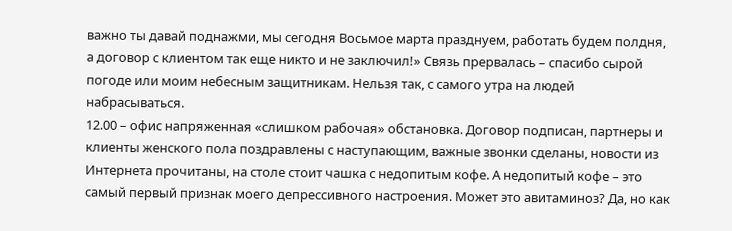важно ты давай поднажми, мы сегодня Восьмое марта празднуем, работать будем полдня, а договор с клиентом так еще никто и не заключил!» Связь прервалась – спасибо сырой погоде или моим небесным защитникам. Нельзя так, с самого утра на людей набрасываться.
12.00 – офис напряженная «слишком рабочая» обстановка. Договор подписан, партнеры и клиенты женского пола поздравлены с наступающим, важные звонки сделаны, новости из Интернета прочитаны, на столе стоит чашка с недопитым кофе. А недопитый кофе – это самый первый признак моего депрессивного настроения. Может это авитаминоз? Да, но как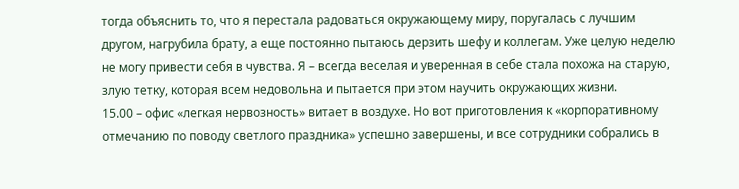тогда объяснить то, что я перестала радоваться окружающему миру, поругалась с лучшим другом, нагрубила брату, а еще постоянно пытаюсь дерзить шефу и коллегам. Уже целую неделю не могу привести себя в чувства. Я – всегда веселая и уверенная в себе стала похожа на старую, злую тетку, которая всем недовольна и пытается при этом научить окружающих жизни.
15.00 – офис «легкая нервозность» витает в воздухе. Но вот приготовления к «корпоративному отмечанию по поводу светлого праздника» успешно завершены, и все сотрудники собрались в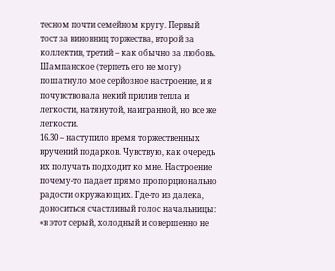тесном почти семейном кругу. Первый тост за виновниц торжества, второй за коллектив, третий – как обычно за любовь. Шампанское (терпеть его не могу) пошатнуло мое серйозное настроение, и я почувствовала некий прилив тепла и легкости, натянутой, наигранной, но все же легкости.
16.30 – наступило время торжественных вручений подарков. Чувствую, как очередь их получать подходит ко мне. Настроение почему-то падает прямо пропорционально радости окружающих. Где-то из далека, доноситься счастливый голос начальницы: «в этот серый, холодный и совершенно не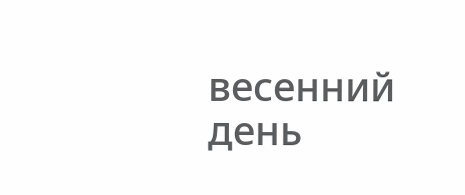весенний день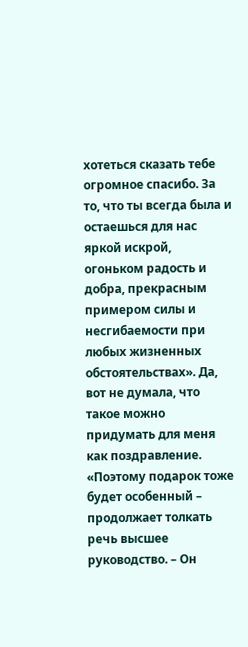хотеться сказать тебе огромное спасибо. За то, что ты всегда была и остаешься для нас яркой искрой, огоньком радость и добра, прекрасным примером силы и несгибаемости при любых жизненных обстоятельствах». Да, вот не думала, что такое можно придумать для меня как поздравление. «Поэтому подарок тоже будет особенный – продолжает толкать речь высшее руководство. – Он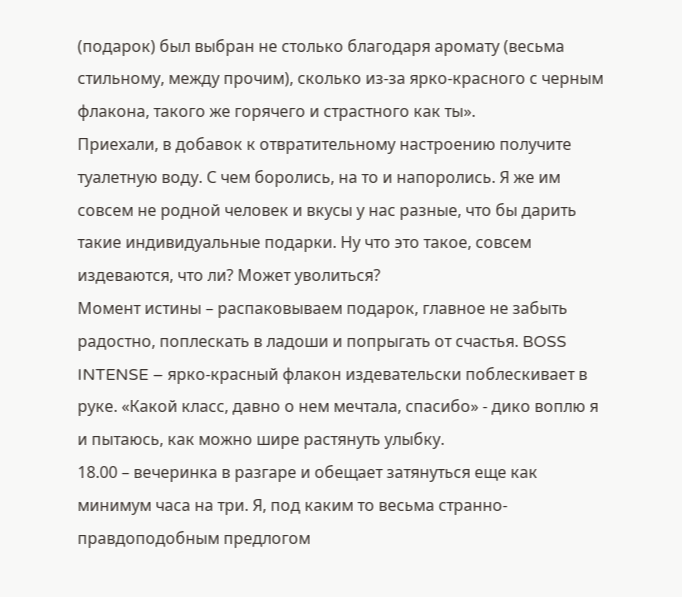(подарок) был выбран не столько благодаря аромату (весьма стильному, между прочим), сколько из-за ярко-красного с черным флакона, такого же горячего и страстного как ты».
Приехали, в добавок к отвратительному настроению получите туалетную воду. С чем боролись, на то и напоролись. Я же им совсем не родной человек и вкусы у нас разные, что бы дарить такие индивидуальные подарки. Ну что это такое, совсем издеваются, что ли? Может уволиться?
Момент истины – распаковываем подарок, главное не забыть радостно, поплескать в ладоши и попрыгать от счастья. BOSS INTENSE – ярко-красный флакон издевательски поблескивает в руке. «Какой класс, давно о нем мечтала, спасибо» - дико воплю я и пытаюсь, как можно шире растянуть улыбку.
18.00 – вечеринка в разгаре и обещает затянуться еще как минимум часа на три. Я, под каким то весьма странно-правдоподобным предлогом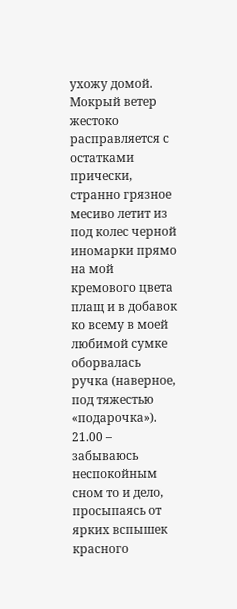ухожу домой. Мокрый ветер жестоко расправляется с остатками прически, странно грязное месиво летит из под колес черной иномарки прямо на мой кремового цвета плащ и в добавок ко всему в моей любимой сумке оборвалась ручка (наверное, под тяжестью «подарочка»).
21.00 – забываюсь неспокойным сном то и дело, просыпаясь от ярких вспышек красного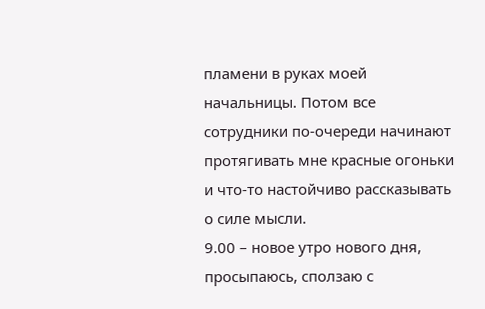пламени в руках моей начальницы. Потом все сотрудники по-очереди начинают протягивать мне красные огоньки и что-то настойчиво рассказывать о силе мысли.
9.00 – новое утро нового дня, просыпаюсь, сползаю с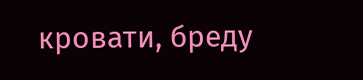кровати, бреду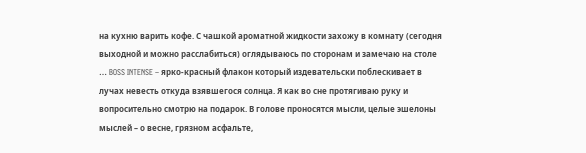на кухню варить кофе. С чашкой ароматной жидкости захожу в комнату (сегодня выходной и можно расслабиться) оглядываюсь по сторонам и замечаю на столе … BOSS INTENSE – ярко-красный флакон который издевательски поблескивает в лучах невесть откуда взявшегося солнца. Я как во сне протягиваю руку и вопросительно смотрю на подарок. В голове проносятся мысли, целые эшелоны мыслей – о весне, грязном асфальте,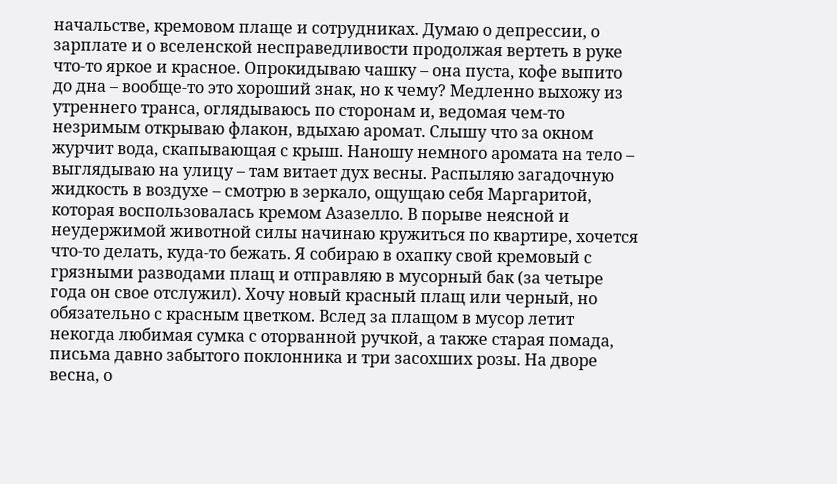начальстве, кремовом плаще и сотрудниках. Думаю о депрессии, о зарплате и о вселенской несправедливости продолжая вертеть в руке что-то яркое и красное. Опрокидываю чашку – она пуста, кофе выпито до дна – вообще-то это хороший знак, но к чему? Медленно выхожу из утреннего транса, оглядываюсь по сторонам и, ведомая чем-то незримым открываю флакон, вдыхаю аромат. Слышу что за окном журчит вода, скапывающая с крыш. Наношу немного аромата на тело – выглядываю на улицу – там витает дух весны. Распыляю загадочную жидкость в воздухе – смотрю в зеркало, ощущаю себя Маргаритой, которая воспользовалась кремом Азазелло. В порыве неясной и неудержимой животной силы начинаю кружиться по квартире, хочется что-то делать, куда-то бежать. Я собираю в охапку свой кремовый с грязными разводами плащ и отправляю в мусорный бак (за четыре года он свое отслужил). Хочу новый красный плащ или черный, но обязательно с красным цветком. Вслед за плащом в мусор летит некогда любимая сумка с оторванной ручкой, а также старая помада, письма давно забытого поклонника и три засохших розы. На дворе весна, о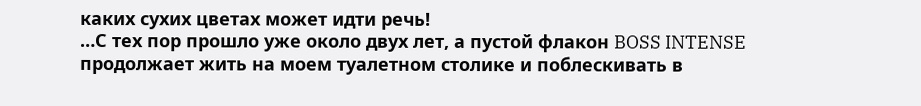каких сухих цветах может идти речь!
…С тех пор прошло уже около двух лет, а пустой флакон BOSS INTENSE продолжает жить на моем туалетном столике и поблескивать в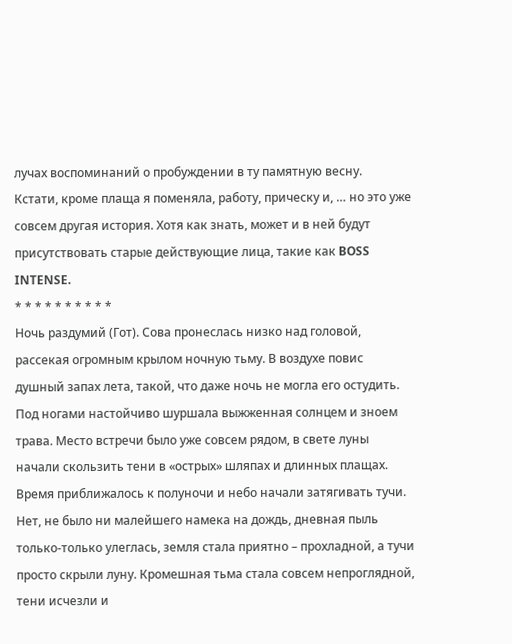лучах воспоминаний о пробуждении в ту памятную весну.
Кстати, кроме плаща я поменяла, работу, прическу и, … но это уже совсем другая история. Хотя как знать, может и в ней будут присутствовать старые действующие лица, такие как BOSS INTENSE.
* * * * * * * * * *
Ночь раздумий (Гот). Сова пронеслась низко над головой, рассекая огромным крылом ночную тьму. В воздухе повис душный запах лета, такой, что даже ночь не могла его остудить. Под ногами настойчиво шуршала выжженная солнцем и зноем трава. Место встречи было уже совсем рядом, в свете луны начали скользить тени в «острых» шляпах и длинных плащах. Время приближалось к полуночи и небо начали затягивать тучи. Нет, не было ни малейшего намека на дождь, дневная пыль только-только улеглась, земля стала приятно – прохладной, а тучи просто скрыли луну. Кромешная тьма стала совсем непроглядной, тени исчезли и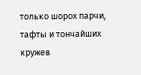только шорох парчи, тафты и тончайших кружев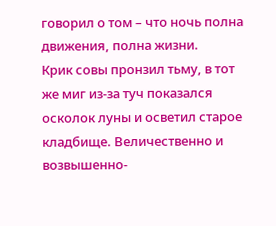говорил о том – что ночь полна движения, полна жизни.
Крик совы пронзил тьму, в тот же миг из-за туч показался осколок луны и осветил старое кладбище. Величественно и возвышенно-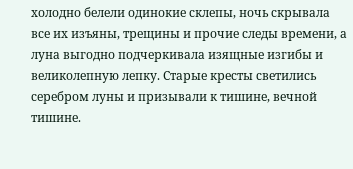холодно белели одинокие склепы, ночь скрывала все их изъяны, трещины и прочие следы времени, а луна выгодно подчеркивала изящные изгибы и великолепную лепку. Старые кресты светились серебром луны и призывали к тишине, вечной тишине.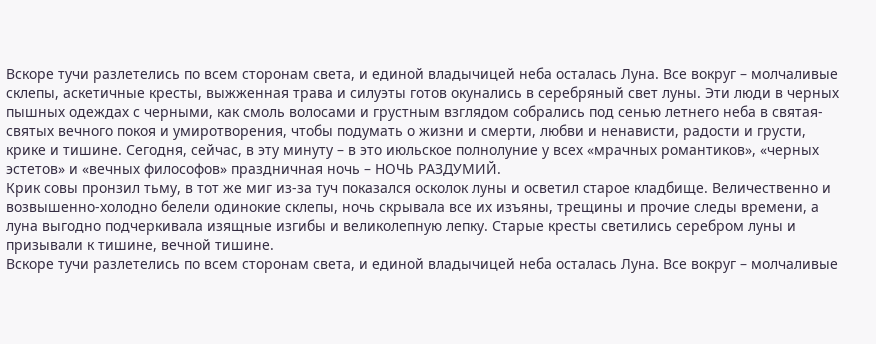Вскоре тучи разлетелись по всем сторонам света, и единой владычицей неба осталась Луна. Все вокруг – молчаливые склепы, аскетичные кресты, выжженная трава и силуэты готов окунались в серебряный свет луны. Эти люди в черных пышных одеждах с черными, как смоль волосами и грустным взглядом собрались под сенью летнего неба в святая-святых вечного покоя и умиротворения, чтобы подумать о жизни и смерти, любви и ненависти, радости и грусти, крике и тишине. Сегодня, сейчас, в эту минуту – в это июльское полнолуние у всех «мрачных романтиков», «черных эстетов» и «вечных философов» праздничная ночь – НОЧЬ РАЗДУМИЙ.
Крик совы пронзил тьму, в тот же миг из-за туч показался осколок луны и осветил старое кладбище. Величественно и возвышенно-холодно белели одинокие склепы, ночь скрывала все их изъяны, трещины и прочие следы времени, а луна выгодно подчеркивала изящные изгибы и великолепную лепку. Старые кресты светились серебром луны и призывали к тишине, вечной тишине.
Вскоре тучи разлетелись по всем сторонам света, и единой владычицей неба осталась Луна. Все вокруг – молчаливые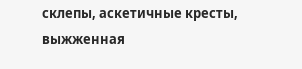склепы, аскетичные кресты, выжженная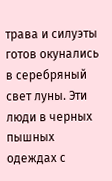трава и силуэты готов окунались в серебряный свет луны. Эти люди в черных пышных одеждах с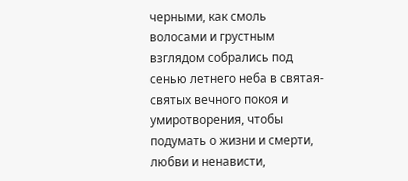черными, как смоль волосами и грустным взглядом собрались под сенью летнего неба в святая-святых вечного покоя и умиротворения, чтобы подумать о жизни и смерти, любви и ненависти,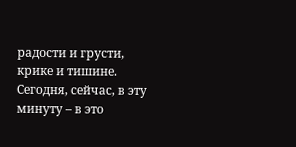радости и грусти, крике и тишине. Сегодня, сейчас, в эту минуту – в это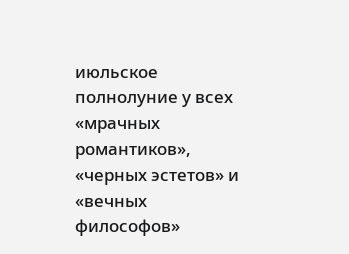июльское полнолуние у всех «мрачных романтиков», «черных эстетов» и «вечных философов»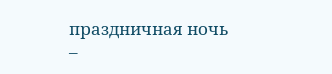праздничная ночь –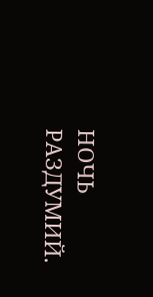НОЧЬ РАЗДУМИЙ.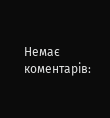Немає коментарів: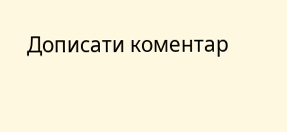Дописати коментар